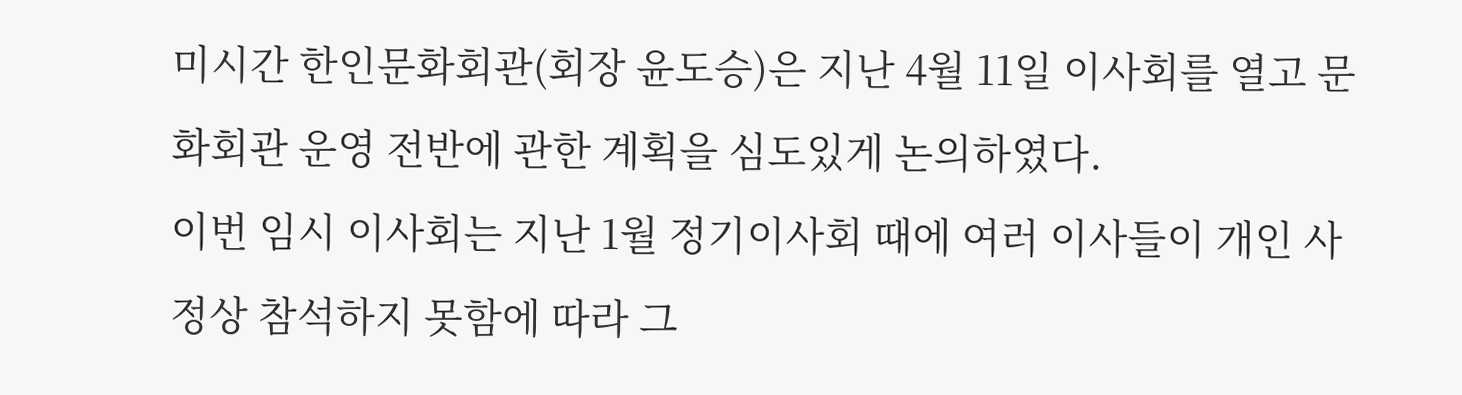미시간 한인문화회관(회장 윤도승)은 지난 4월 11일 이사회를 열고 문화회관 운영 전반에 관한 계획을 심도있게 논의하였다.
이번 임시 이사회는 지난 1월 정기이사회 때에 여러 이사들이 개인 사정상 참석하지 못함에 따라 그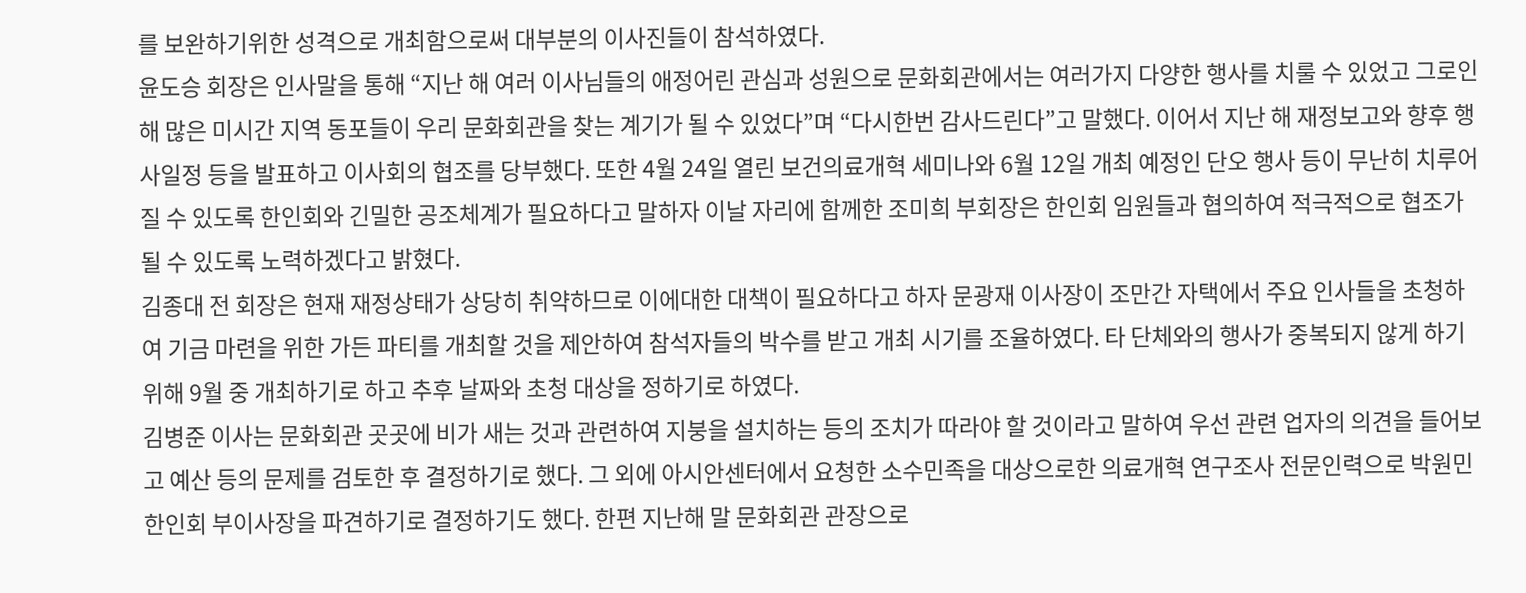를 보완하기위한 성격으로 개최함으로써 대부분의 이사진들이 참석하였다.
윤도승 회장은 인사말을 통해 “지난 해 여러 이사님들의 애정어린 관심과 성원으로 문화회관에서는 여러가지 다양한 행사를 치룰 수 있었고 그로인해 많은 미시간 지역 동포들이 우리 문화회관을 찾는 계기가 될 수 있었다”며 “다시한번 감사드린다”고 말했다. 이어서 지난 해 재정보고와 향후 행사일정 등을 발표하고 이사회의 협조를 당부했다. 또한 4월 24일 열린 보건의료개혁 세미나와 6월 12일 개최 예정인 단오 행사 등이 무난히 치루어질 수 있도록 한인회와 긴밀한 공조체계가 필요하다고 말하자 이날 자리에 함께한 조미희 부회장은 한인회 임원들과 협의하여 적극적으로 협조가 될 수 있도록 노력하겠다고 밝혔다.
김종대 전 회장은 현재 재정상태가 상당히 취약하므로 이에대한 대책이 필요하다고 하자 문광재 이사장이 조만간 자택에서 주요 인사들을 초청하여 기금 마련을 위한 가든 파티를 개최할 것을 제안하여 참석자들의 박수를 받고 개최 시기를 조율하였다. 타 단체와의 행사가 중복되지 않게 하기위해 9월 중 개최하기로 하고 추후 날짜와 초청 대상을 정하기로 하였다.
김병준 이사는 문화회관 곳곳에 비가 새는 것과 관련하여 지붕을 설치하는 등의 조치가 따라야 할 것이라고 말하여 우선 관련 업자의 의견을 들어보고 예산 등의 문제를 검토한 후 결정하기로 했다. 그 외에 아시안센터에서 요청한 소수민족을 대상으로한 의료개혁 연구조사 전문인력으로 박원민 한인회 부이사장을 파견하기로 결정하기도 했다. 한편 지난해 말 문화회관 관장으로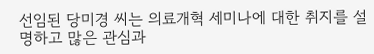선임된 당미경 씨는 의료개혁 세미나에 대한 취지를 설명하고 많은 관심과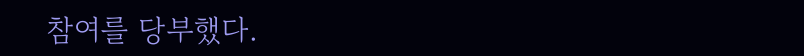참여를 당부했다.